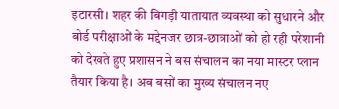इटारसी। शहर की बिगड़ी यातायात व्यवस्था को सुधारने और बोर्ड परीक्षाओं के मद्देनजर छात्र-छात्राओं को हो रही परेशानी को देखते हुए प्रशासन ने बस संचालन का नया मास्टर प्लान तैयार किया है। अब बसों का मुख्य संचालन नए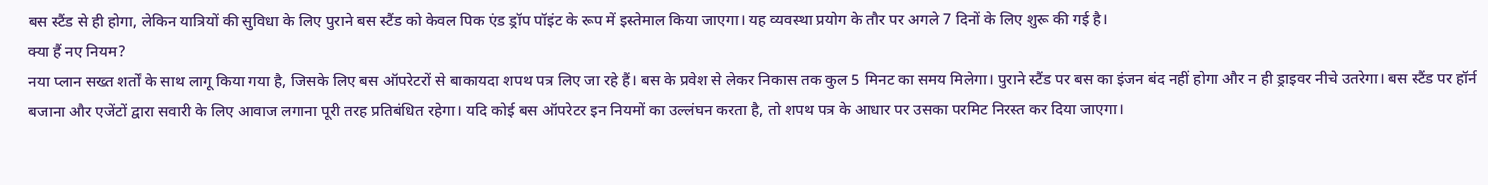बस स्टैंड से ही होगा, लेकिन यात्रियों की सुविधा के लिए पुराने बस स्टैंड को केवल पिक एंड ड्रॉप पॉइंट के रूप में इस्तेमाल किया जाएगा। यह व्यवस्था प्रयोग के तौर पर अगले 7 दिनों के लिए शुरू की गई है।
क्या हैं नए नियम?
नया प्लान सख्त शर्तों के साथ लागू किया गया है, जिसके लिए बस ऑपरेटरों से बाकायदा शपथ पत्र लिए जा रहे हैं। बस के प्रवेश से लेकर निकास तक कुल 5 मिनट का समय मिलेगा। पुराने स्टैंड पर बस का इंजन बंद नहीं होगा और न ही ड्राइवर नीचे उतरेगा। बस स्टैंड पर हॉर्न बजाना और एजेंटों द्वारा सवारी के लिए आवाज लगाना पूरी तरह प्रतिबंधित रहेगा। यदि कोई बस ऑपरेटर इन नियमों का उल्लंघन करता है, तो शपथ पत्र के आधार पर उसका परमिट निरस्त कर दिया जाएगा।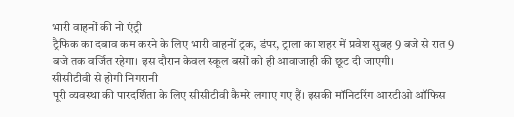भारी वाहनों की नो एंट्री
ट्रैफिक का दबाव कम करने के लिए भारी वाहनों ट्रक, डंपर, ट्राला का शहर में प्रवेश सुबह 9 बजे से रात 9 बजे तक वर्जित रहेगा। इस दौरान केवल स्कूल बसों को ही आवाजाही की छूट दी जाएगी।
सीसीटीवी से होगी निगरानी
पूरी व्यवस्था की पारदर्शिता के लिए सीसीटीवी कैमरे लगाए गए हैं। इसकी मॉनिटरिंग आरटीओ ऑफिस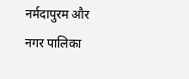नर्मदापुरम और नगर पालिका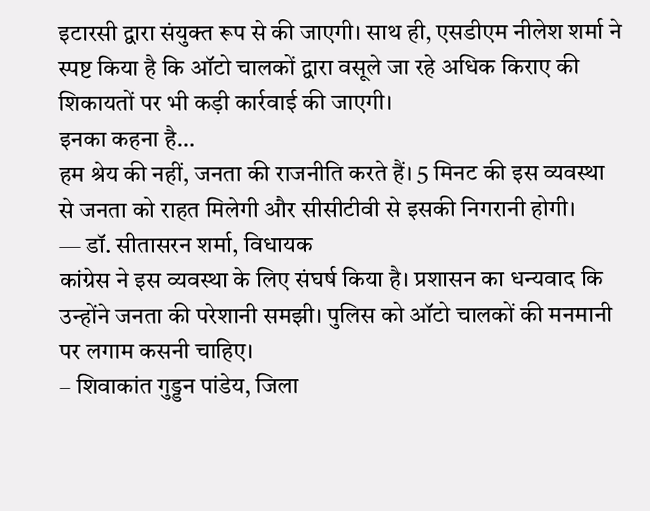इटारसी द्वारा संयुक्त रूप से की जाएगी। साथ ही, एसडीएम नीलेश शर्मा ने स्पष्ट किया है कि ऑटो चालकों द्वारा वसूले जा रहे अधिक किराए की शिकायतों पर भी कड़ी कार्रवाई की जाएगी।
इनका कहना है…
हम श्रेय की नहीं, जनता की राजनीति करते हैं। 5 मिनट की इस व्यवस्था से जनता को राहत मिलेगी और सीसीटीवी से इसकी निगरानी होगी।
— डॉ. सीतासरन शर्मा, विधायक
कांग्रेस ने इस व्यवस्था के लिए संघर्ष किया है। प्रशासन का धन्यवाद कि उन्होंने जनता की परेशानी समझी। पुलिस को ऑटो चालकों की मनमानी पर लगाम कसनी चाहिए।
– शिवाकांत गुड्डन पांडेय, जिला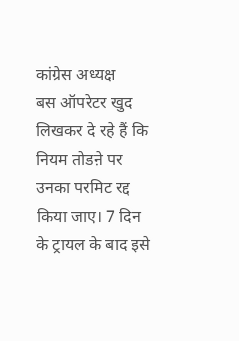कांग्रेस अध्यक्ष
बस ऑपरेटर खुद लिखकर दे रहे हैं कि नियम तोडऩे पर उनका परमिट रद्द किया जाए। 7 दिन के ट्रायल के बाद इसे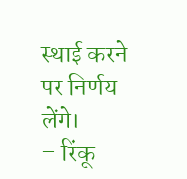स्थाई करने पर निर्णय लेंगे।
– रिंकू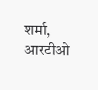शर्मा, आरटीओ